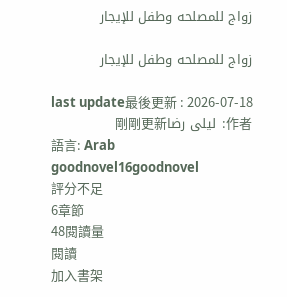زواج للمصلحه وطفل للإيجار

زواج للمصلحه وطفل للإيجار

last update最後更新 : 2026-07-18
作者:  ليلى رضا剛剛更新
語言: Arab
goodnovel16goodnovel
評分不足
6章節
48閱讀量
閱讀
加入書架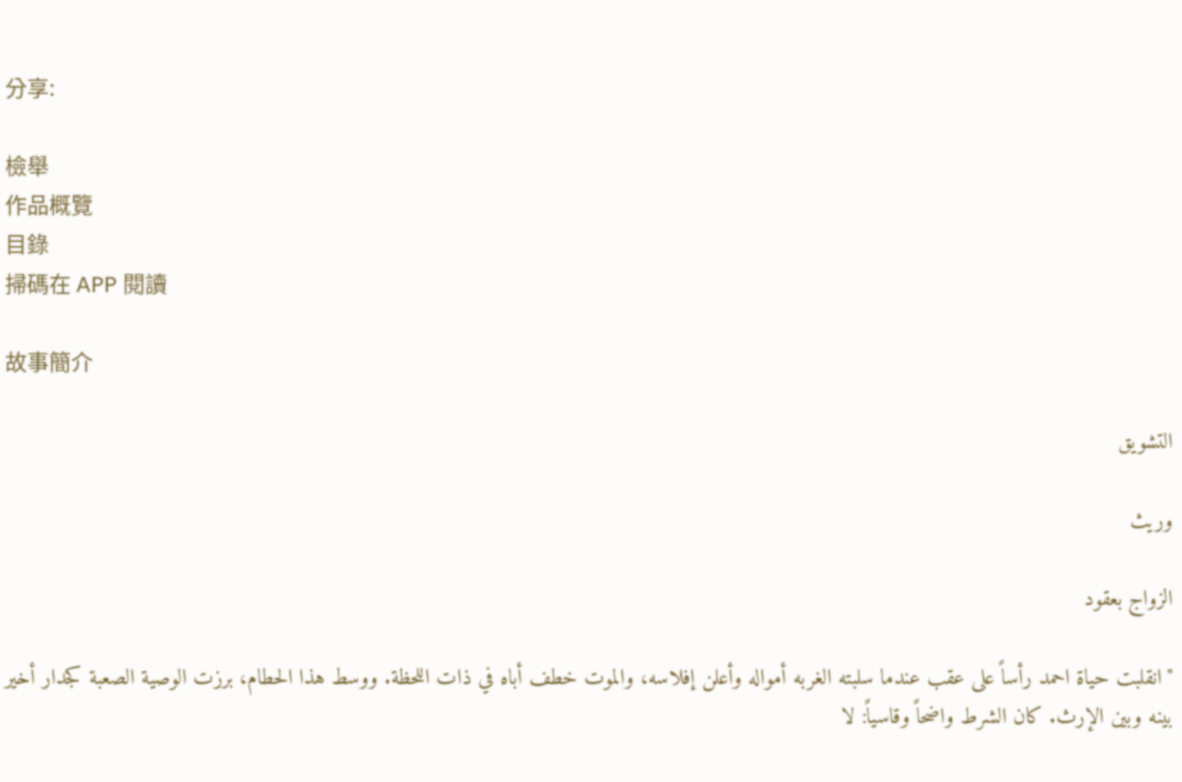分享:

檢舉
作品概覽
目錄
掃碼在 APP 閱讀

故事簡介

التشويق

وريث

الزواج بعقود

"انقلبت حياة احمد رأساً على عقب عندما سلبته الغربه أمواله وأعلن إفلاسه، والموت خطف أباه في ذات اللحظة. ووسط هذا الحطام، برزت الوصية الصعبة كجدار أخير بينه وبين الإرث. كان الشرط واضحاً وقاسياً: لا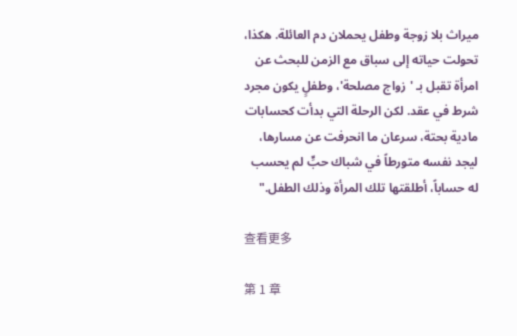ميراث بلا زوجة وطفل يحملان دم العائلة. هكذا، تحولت حياته إلى سباق مع الزمن للبحث عن امرأة تقبل بـ 'زواج مصلحة'، وطفلٍ يكون مجرد شرط في عقد. لكن الرحلة التي بدأت كحسابات مادية بحتة، سرعان ما انحرفت عن مسارها، ليجد نفسه متورطاً في شباك حبٍّ لم يحسب له حساباً، أطلقتها تلك المرأة وذلك الطفل."

查看更多

第 1 章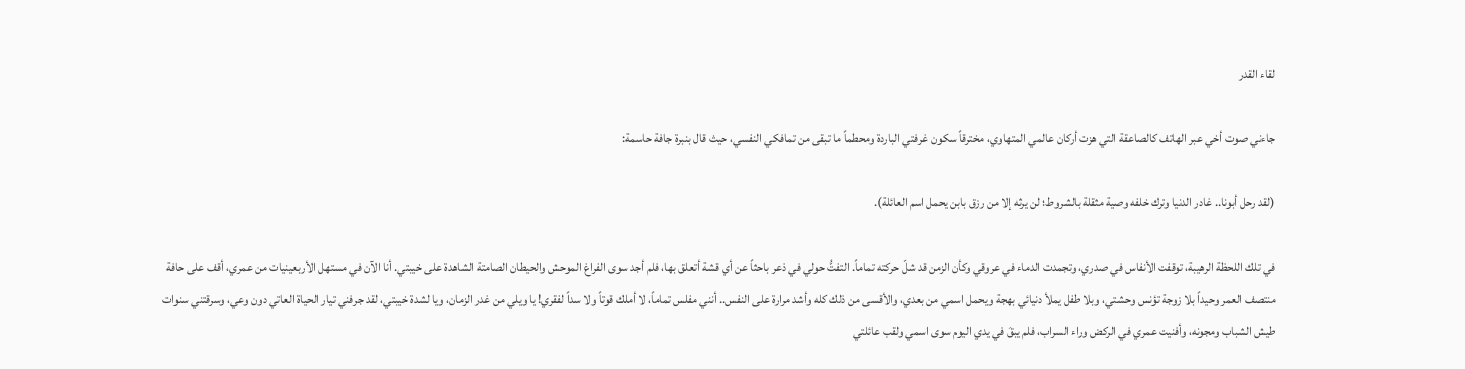لقاء القدر

جاءني صوت أخي عبر الهاتف كالصاعقة التي هزت أركان عالمي المتهاوي، مخترقاً سكون غرفتي الباردة ومحطماً ما تبقى من تمافكي النفسي، حيث قال بنبرة جافة حاسمة:

(لقد رحل أبونا.. غادر الدنيا وترك خلفه وصية مثقلة بالشروط؛ لن يرثه إلا من رزق بابن يحمل اسم العائلة).

في تلك اللحظة الرهيبة، توقفت الأنفاس في صدري، وتجمدت الدماء في عروقي وكأن الزمن قد شلّ حركته تماماً. التفتُّ حولي في ذعر باحثاً عن أي قشة أتعلق بها، فلم أجد سوى الفراغ الموحش والحيطان الصامتة الشاهدة على خيبتي. أنا الآن في مستهل الأربعينيات من عمري، أقف على حافة منتصف العمر وحيداً بلا زوجة تؤنس وحشتي، وبلا طفل يملأ دنيائي بهجة ويحمل اسمي من بعدي، والأقسى من ذلك كله وأشد مرارة على النفس.. أنني مفلس تماماً، لا أملك قوتاً ولا سداً لفقري! يا ويلي من غدر الزمان، ويا لشدة خيبتي، لقد جرفني تيار الحياة العاتي دون وعي، وسرقتني سنوات طيش الشباب ومجونه، وأفنيت عمري في الركض وراء السراب، فلم يبقَ في يدي اليوم سوى اسمي ولقب عائلتي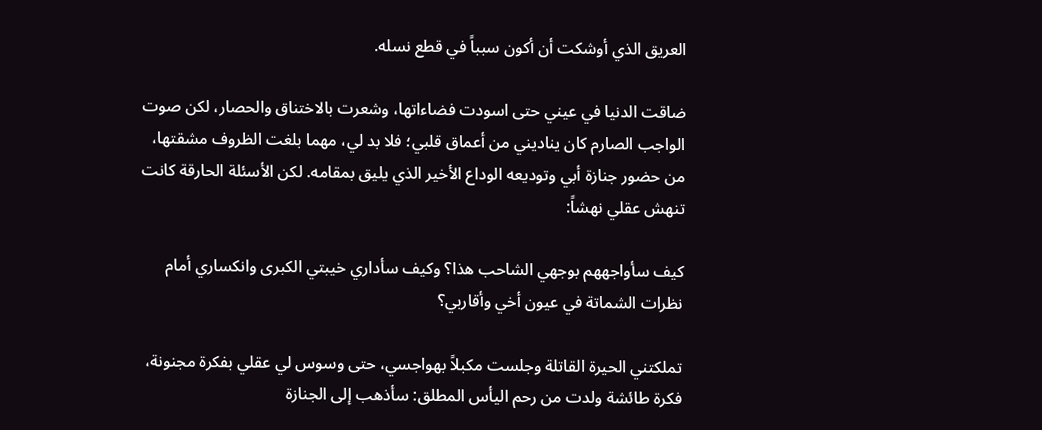العريق الذي أوشكت أن أكون سبباً في قطع نسله.

ضاقت الدنيا في عيني حتى اسودت فضاءاتها، وشعرت بالاختناق والحصار، لكن صوت الواجب الصارم كان يناديني من أعماق قلبي؛ فلا بد لي، مهما بلغت الظروف مشقتها، من حضور جنازة أبي وتوديعه الوداع الأخير الذي يليق بمقامه. لكن الأسئلة الحارقة كانت تنهش عقلي نهشاً:

كيف سأواجههم بوجهي الشاحب هذا؟ وكيف سأداري خيبتي الكبرى وانكساري أمام نظرات الشماتة في عيون أخي وأقاربي؟

تملكتني الحيرة القاتلة وجلست مكبلاً بهواجسي، حتى وسوس لي عقلي بفكرة مجنونة، فكرة طائشة ولدت من رحم اليأس المطلق: سأذهب إلى الجنازة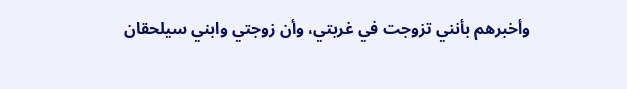وأخبرهم بأنني تزوجت في غربتي، وأن زوجتي وابني سيلحقان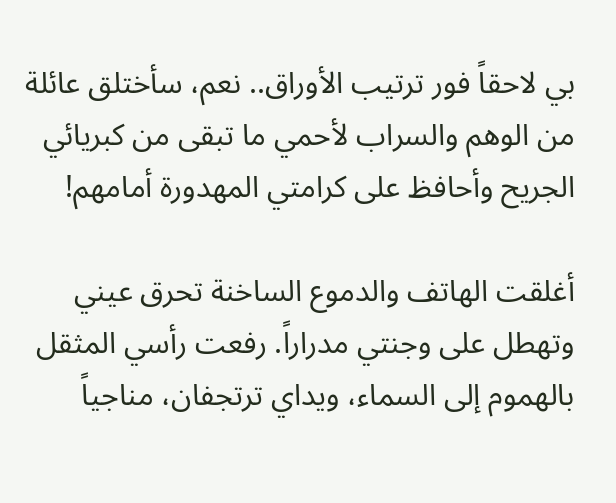بي لاحقاً فور ترتيب الأوراق.. نعم، سأختلق عائلة من الوهم والسراب لأحمي ما تبقى من كبريائي الجريح وأحافظ على كرامتي المهدورة أمامهم!

أغلقت الهاتف والدموع الساخنة تحرق عيني وتهطل على وجنتي مدراراً. رفعت رأسي المثقل بالهموم إلى السماء، ويداي ترتجفان، مناجياً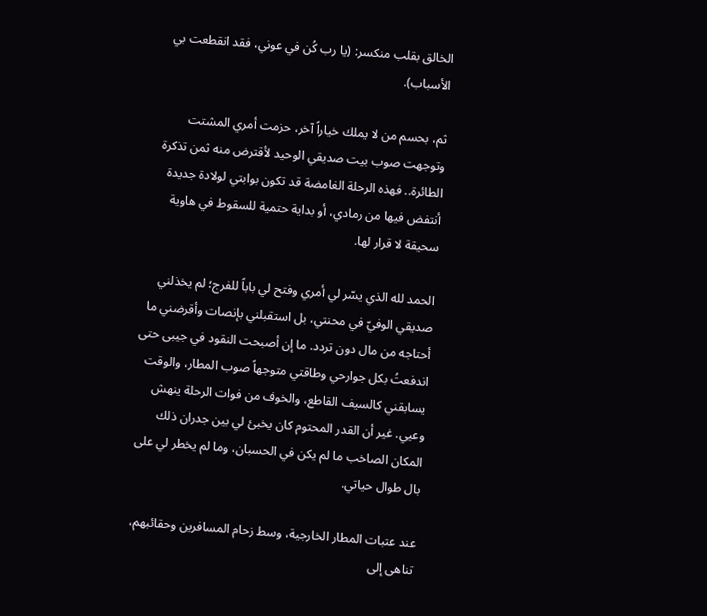الخالق بقلب منكسر: (يا رب كُن في عوني، فقد انقطعت بي الأسباب).

ثم، بحسم من لا يملك خياراً آخر، حزمت أمري المشتت وتوجهت صوب بيت صديقي الوحيد لأقترض منه ثمن تذكرة الطائرة.. فهذه الرحلة الغامضة قد تكون بوابتي لولادة جديدة أنتفض فيها من رمادي، أو بداية حتمية للسقوط في هاوية سحيقة لا قرار لها.

الحمد لله الذي يسّر لي أمري وفتح لي باباً للفرج؛ لم يخذلني صديقي الوفيّ في محنتي، بل استقبلني بإنصات وأقرضني ما أحتاجه من مال دون تردد. ما إن أصبحت النقود في جيبى حتى اندفعتُ بكل جوارحي وطاقتي متوجهاً صوب المطار، والوقت يسابقني كالسيف القاطع، والخوف من فوات الرحلة ينهش وعيي. غير أن القدر المحتوم كان يخبئ لي بين جدران ذلك المكان الصاخب ما لم يكن في الحسبان، وما لم يخطر لي على بال طوال حياتي.

عند عتبات المطار الخارجية، وسط زحام المسافرين وحقائبهم، تناهى إلى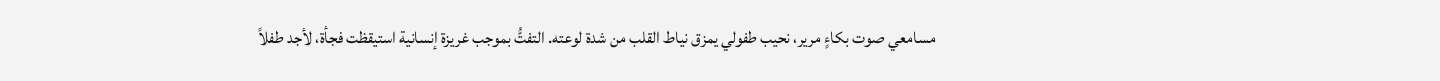مسامعي صوت بكاءٍ مرير، نحيب طفولي يمزق نياط القلب من شدة لوعته. التفتُّ بموجب غريزة إنسانية استيقظت فجأة، لأجد طفلاً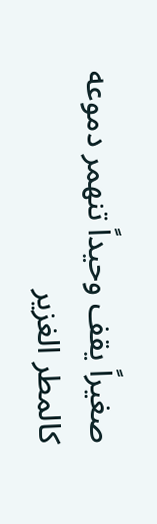صغيراً يقف وحيداً تنهمر دموعه كالمطر الغزير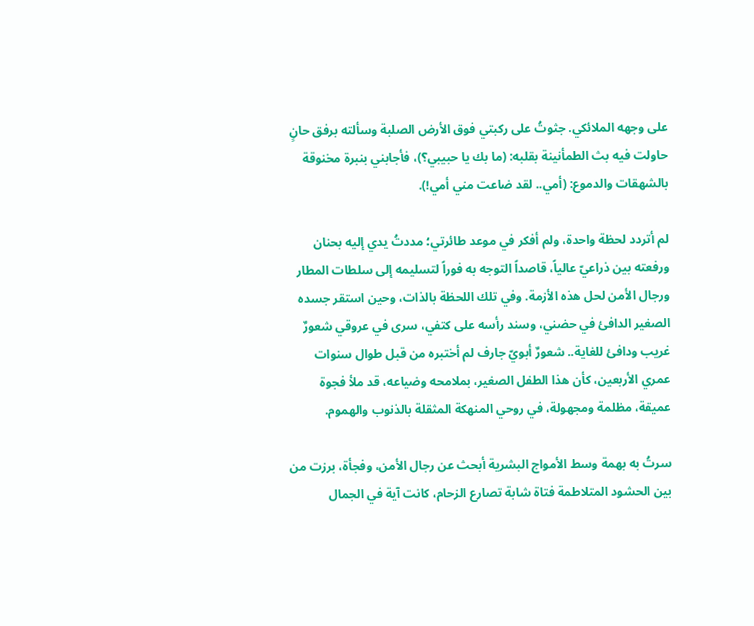على وجهه الملائكي. جثوتُ على ركبتي فوق الأرض الصلبة وسألته برفق حانٍ حاولت فيه بث الطمأنينة بقلبه: (ما بك يا حبيبي؟)، فأجابني بنبرة مخنوقة بالشهقات والدموع: (أمي.. لقد ضاعت مني أمي!).

لم أتردد لحظة واحدة، ولم أفكر في موعد طائرتي؛ مددتُ يدي إليه بحنان ورفعته بين ذراعيّ عالياً، قاصداً التوجه به فوراً لتسليمه إلى سلطات المطار ورجال الأمن لحل هذه الأزمة. وفي تلك اللحظة بالذات، وحين استقر جسده الصغير الدافئ في حضني، وسند رأسه على كتفي، سرى في عروقي شعورٌ غريب ودافئ للغاية.. شعورٌ أبويّ جارف لم أختبره من قبل طوال سنوات عمري الأربعين، كأن هذا الطفل الصغير، بملامحه وضياعه، قد ملأ فجوة عميقة، مظلمة ومجهولة، في روحي المنهكة المثقلة بالذنوب والهموم.

سرتُ به بهمة وسط الأمواج البشرية أبحث عن رجال الأمن، وفجأة، برزت من بين الحشود المتلاطمة فتاة شابة تصارع الزحام، كانت آية في الجمال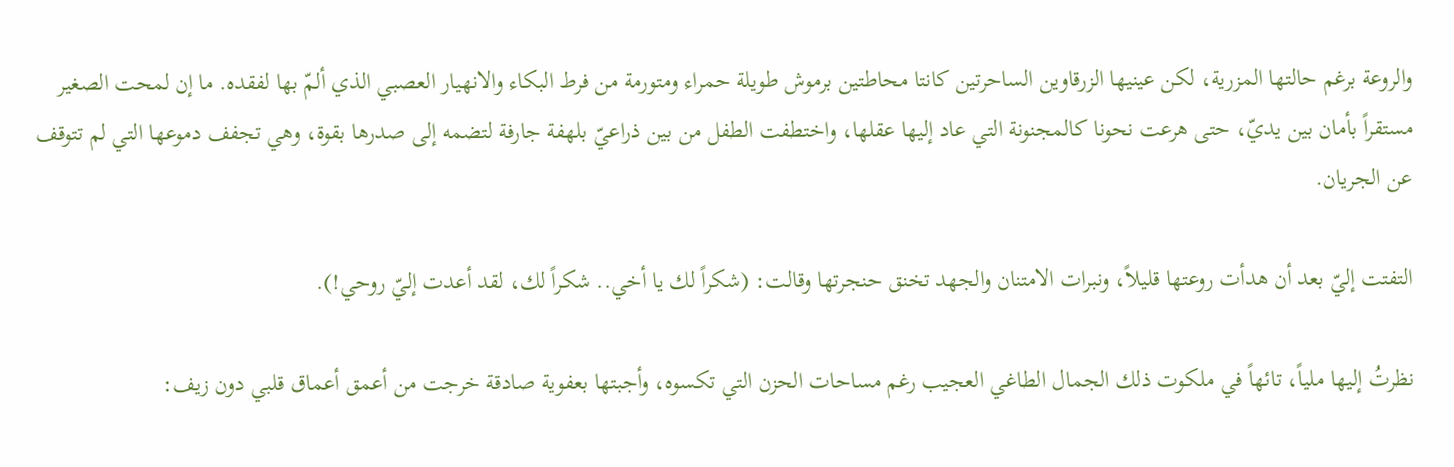والروعة برغم حالتها المزرية، لكن عينيها الزرقاوين الساحرتين كانتا محاطتين برموش طويلة حمراء ومتورمة من فرط البكاء والانهيار العصبي الذي ألمّ بها لفقده. ما إن لمحت الصغير مستقراً بأمان بين يديّ، حتى هرعت نحونا كالمجنونة التي عاد إليها عقلها، واختطفت الطفل من بين ذراعيّ بلهفة جارفة لتضمه إلى صدرها بقوة، وهي تجفف دموعها التي لم تتوقف عن الجريان.

التفتت إليّ بعد أن هدأت روعتها قليلاً، ونبرات الامتنان والجهد تخنق حنجرتها وقالت: (شكراً لك يا أخي.. شكراً لك، لقد أعدت إليّ روحي!).

نظرتُ إليها ملياً، تائهاً في ملكوت ذلك الجمال الطاغي العجيب رغم مساحات الحزن التي تكسوه، وأجبتها بعفوية صادقة خرجت من أعمق أعماق قلبي دون زيف: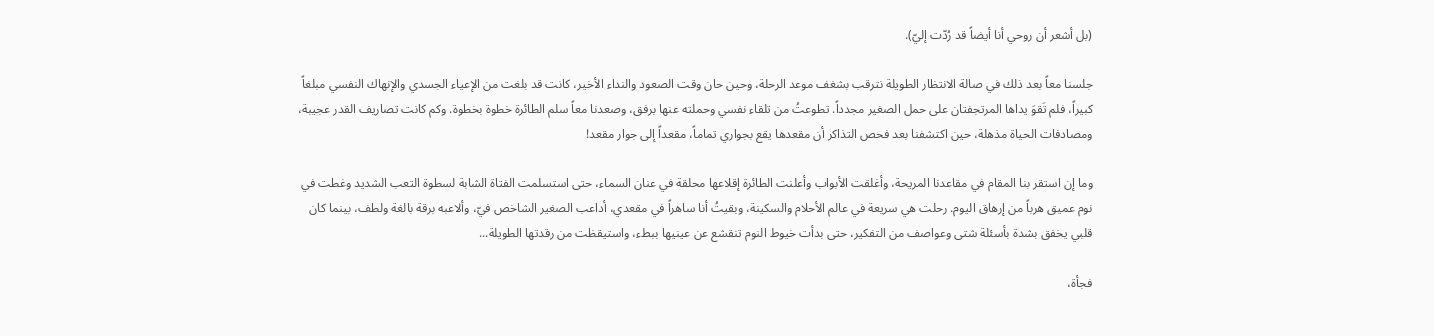(بل أشعر أن روحي أنا أيضاً قد رُدّت إليّ).

جلسنا معاً بعد ذلك في صالة الانتظار الطويلة نترقب بشغف موعد الرحلة، وحين حان وقت الصعود والنداء الأخير، كانت قد بلغت من الإعياء الجسدي والإنهاك النفسي مبلغاً كبيراً، فلم تَقوَ يداها المرتجفتان على حمل الصغير مجدداً. تطوعتُ من تلقاء نفسي وحملته عنها برفق، وصعدنا معاً سلم الطائرة خطوة بخطوة. وكم كانت تصاريف القدر عجيبة، ومصادفات الحياة مذهلة، حين اكتشفنا بعد فحص التذاكر أن مقعدها يقع بجواري تماماً، مقعداً إلى جوار مقعد!

وما إن استقر بنا المقام في مقاعدنا المريحة، وأغلقت الأبواب وأعلنت الطائرة إقلاعها محلقة في عنان السماء، حتى استسلمت الفتاة الشابة لسطوة التعب الشديد وغطت في نوم عميق هرباً من إرهاق اليوم. رحلت هي سريعة في عالم الأحلام والسكينة، وبقيتُ أنا ساهراً في مقعدي، أداعب الصغير الشاخص فيّ، وألاعبه برقة بالغة ولطف، بينما كان قلبي يخفق بشدة بأسئلة شتى وعواصف من التفكير، حتى بدأت خيوط النوم تنقشع عن عينيها ببطء، واستيقظت من رقدتها الطويلة...

فجأة،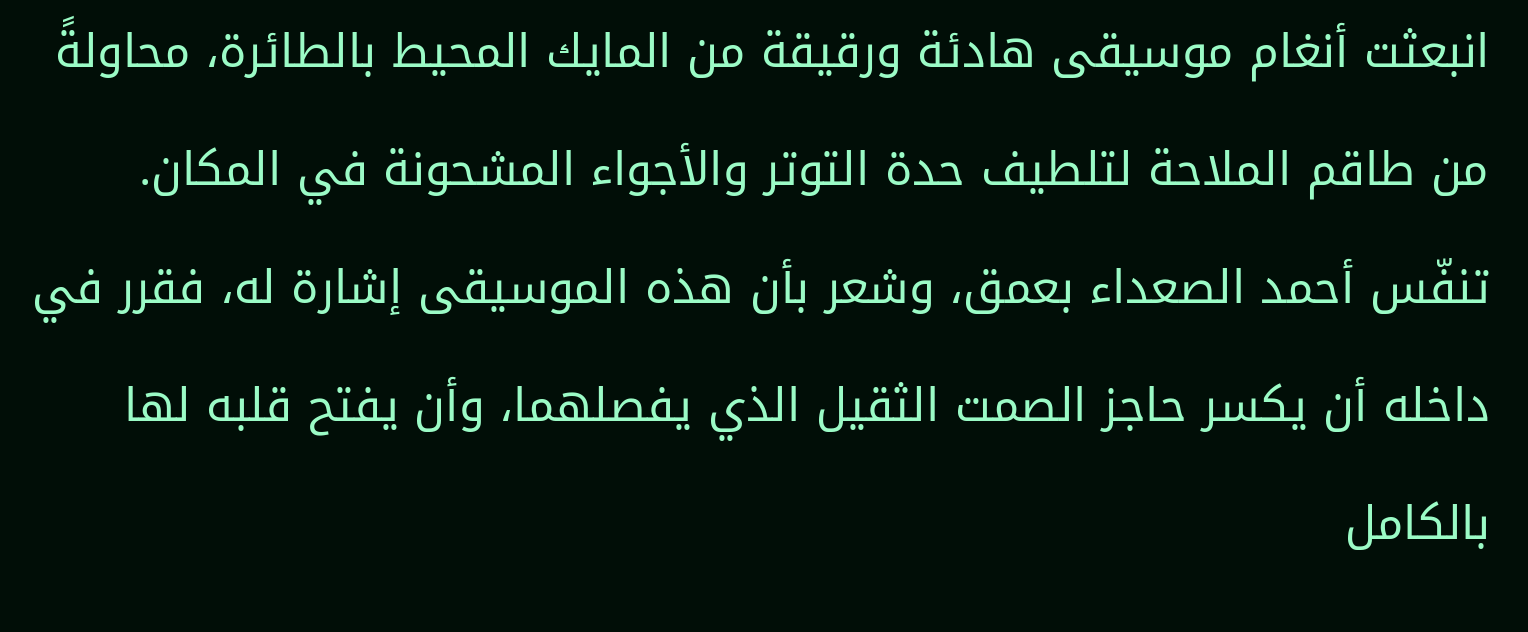انبعثت أنغام موسيقى هادئة ورقيقة من المايك المحيط بالطائرة، محاولةً من طاقم الملاحة لتلطيف حدة التوتر والأجواء المشحونة في المكان. تنفّس أحمد الصعداء بعمق، وشعر بأن هذه الموسيقى إشارة له، فقرر في داخله أن يكسر حاجز الصمت الثقيل الذي يفصلهما، وأن يفتح قلبه لها بالكامل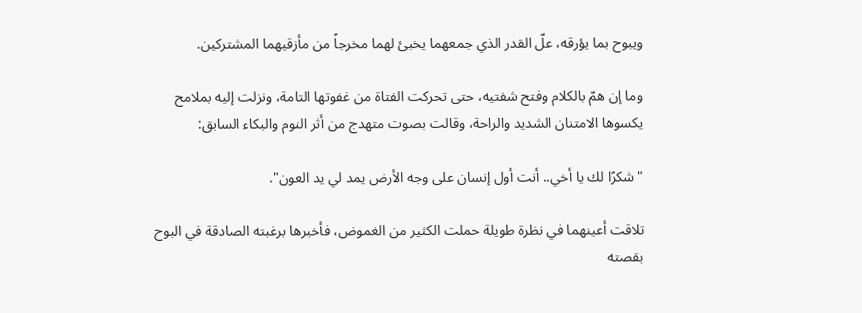ويبوح بما يؤرقه، علّ القدر الذي جمعهما يخبئ لهما مخرجاً من مأزقيهما المشتركين.

وما إن همّ بالكلام وفتح شفتيه، حتى تحركت الفتاة من غفوتها التامة، ونزلت إليه بملامح يكسوها الامتنان الشديد والراحة، وقالت بصوت متهدج من أثر النوم والبكاء السابق:

"شكرًا لك يا أخي.. أنت أول إنسان على وجه الأرض يمد لي يد العون".

تلاقت أعينهما في نظرة طويلة حملت الكثير من الغموض، فأخبرها برغبته الصادقة في البوح بقصته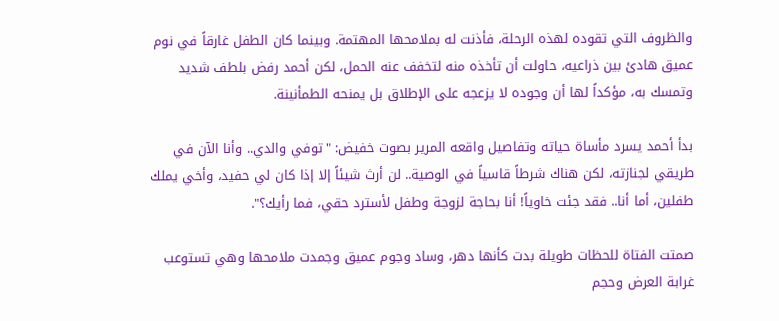والظروف التي تقوده لهذه الرحلة، فأذنت له بملامحها المهتمة. وبينما كان الطفل غارقاً في نوم عميق هادئ بين ذراعيه، حاولت أن تأخذه منه لتخفف عنه الحمل، لكن أحمد رفض بلطف شديد وتمسك به، مؤكداً لها أن وجوده لا يزعجه على الإطلاق بل يمنحه الطمأنينة.

بدأ أحمد يسرد مأساة حياته وتفاصيل واقعه المرير بصوت خفيض: "توفي والدي.. وأنا الآن في طريقي لجنازته، لكن هناك شرطاً قاسياً في الوصية.. لن أرث شيئاً إلا إذا كان لي حفيد، وأخي يملك طفلين، أما أنا.. فقد جئت خاوياً! أنا بحاجة لزوجة وطفل لأسترد حقي، فما رأيك؟".

صمتت الفتاة للحظات طويلة بدت كأنها دهر، وساد وجوم عميق وجمدت ملامحها وهي تستوعب غرابة العرض وحجم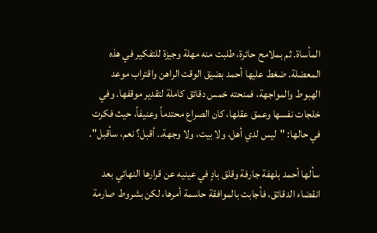المأساة. ثم بملامح حائرة، طلبت منه مهلة وجيزة للتفكير في هذه المعضلة. ضغط عليها أحمد بضيق الوقت الراهن واقتراب موعد الهبوط والمواجهة، فمنحته خمس دقائق كاملة لتقدير موقفها. وفي خلجات نفسها وعمق عقلها، كان الصراع محتدماً وعنيفاً، حيث فكرت في حالها: "ليس لدي أهل، ولا بيت، ولا وجهة.. أقبل؟ نعم، سأقبل".

سألها أحمد بلهفة جارفة وقلق بادٍ في عينيه عن قرارها النهائي بعد انقضاء الدقائق، فأجابت بالموافقة حاسمة أمرها، لكن بشروط صارمة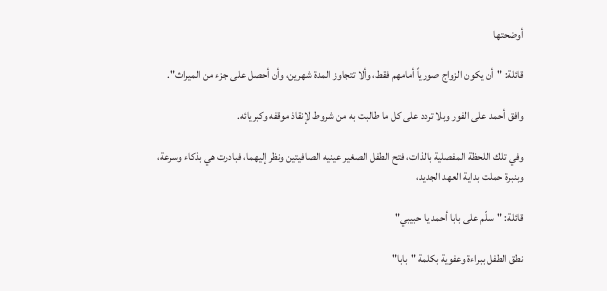أوضحتها

قائلة: "أن يكون الزواج صورياً أمامهم فقط، وألا تتجاوز المدة شهرين، وأن أحصل على جزء من الميراث".

وافق أحمد على الفور وبلا تردد على كل ما طالبت به من شروط لإنقاذ موقفه وكبريائه.

وفي تلك اللحظة المفصلية بالذات، فتح الطفل الصغير عينيه الصافيتين ونظر إليهما، فبادرت هي بذكاء وسرعة، وبنبرة حملت بداية العهد الجديد،

قائلة: "سلّم على بابا أحمد يا حبيبي"

نطق الطفل ببراءة وعفوية بكلمة "بابا"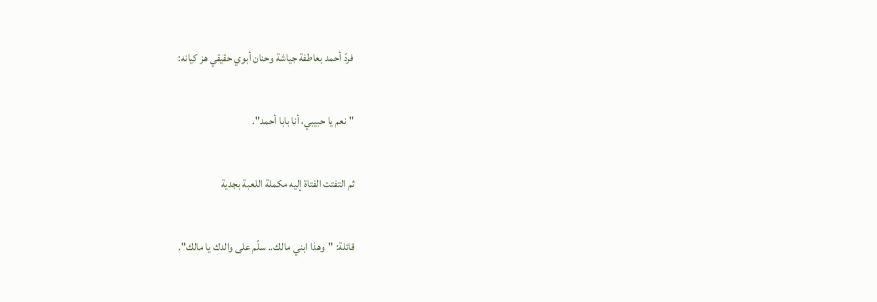فردّ أحمد بعاطفة جياشة وحنان أبوي حقيقي هز كيانه:

"نعم يا حبيبي، أنا بابا أحمد".

ثم التفتت الفتاة إليه مكملة اللعبة بجدية

قائلة: "وهذا ابني مالك.. سلّم على والدك يا مالك".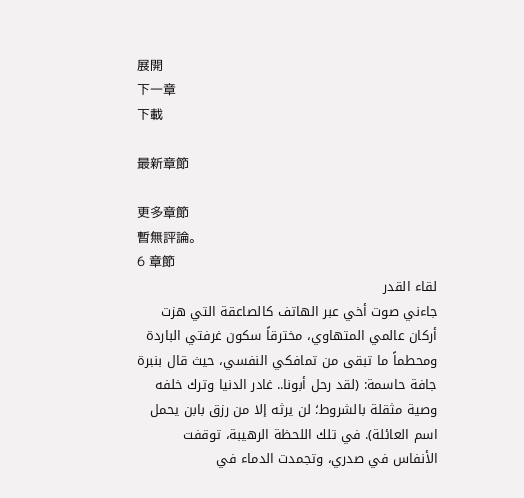展開
下一章
下載

最新章節

更多章節
暫無評論。
6 章節
لقاء القدر
جاءني صوت أخي عبر الهاتف كالصاعقة التي هزت أركان عالمي المتهاوي، مخترقاً سكون غرفتي الباردة ومحطماً ما تبقى من تمافكي النفسي، حيث قال بنبرة جافة حاسمة: (لقد رحل أبونا.. غادر الدنيا وترك خلفه وصية مثقلة بالشروط؛ لن يرثه إلا من رزق بابن يحمل اسم العائلة). في تلك اللحظة الرهيبة، توقفت الأنفاس في صدري، وتجمدت الدماء في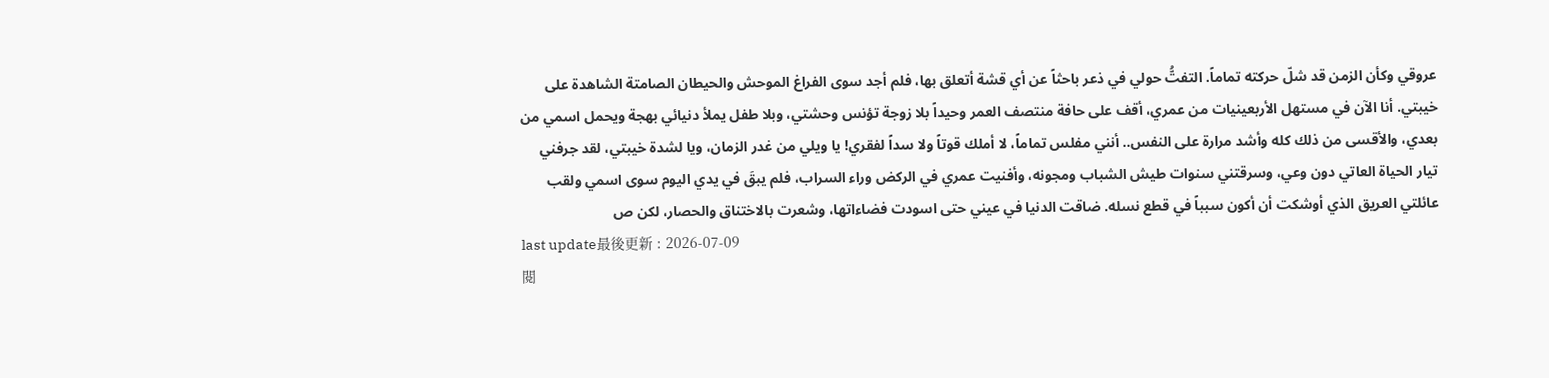عروقي وكأن الزمن قد شلّ حركته تماماً. التفتُّ حولي في ذعر باحثاً عن أي قشة أتعلق بها، فلم أجد سوى الفراغ الموحش والحيطان الصامتة الشاهدة على خيبتي. أنا الآن في مستهل الأربعينيات من عمري، أقف على حافة منتصف العمر وحيداً بلا زوجة تؤنس وحشتي، وبلا طفل يملأ دنيائي بهجة ويحمل اسمي من بعدي، والأقسى من ذلك كله وأشد مرارة على النفس.. أنني مفلس تماماً، لا أملك قوتاً ولا سداً لفقري! يا ويلي من غدر الزمان، ويا لشدة خيبتي، لقد جرفني تيار الحياة العاتي دون وعي، وسرقتني سنوات طيش الشباب ومجونه، وأفنيت عمري في الركض وراء السراب، فلم يبقَ في يدي اليوم سوى اسمي ولقب عائلتي العريق الذي أوشكت أن أكون سبباً في قطع نسله. ضاقت الدنيا في عيني حتى اسودت فضاءاتها، وشعرت بالاختناق والحصار، لكن ص
last update最後更新 : 2026-07-09
閱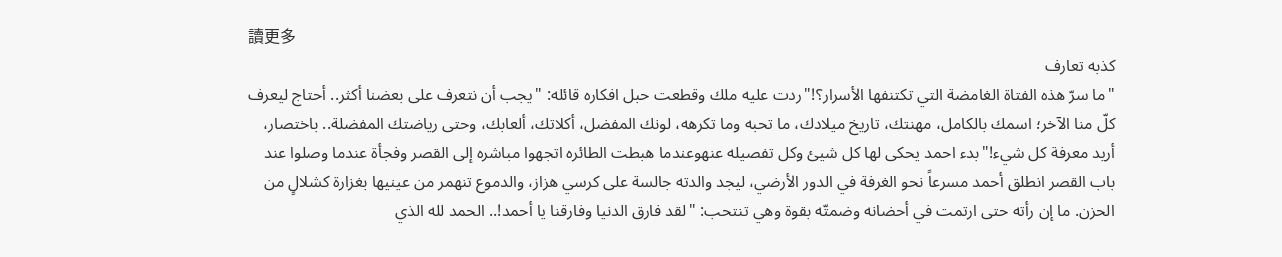讀更多
كذبه تعارف
"ما سرّ هذه الفتاة الغامضة التي تكتنفها الأسرار؟!"ردت عليه ملك وقطعت حبل افكاره قائله: "يجب أن نتعرف على بعضنا أكثر.. أحتاج ليعرف كلّ منا الآخر؛ اسمك بالكامل، مهنتك، تاريخ ميلادك، ما تحبه وما تكرهه، لونك المفضل، أكلاتك، ألعابك، وحتى رياضتك المفضلة.. باختصار، أريد معرفة كل شيء!"بدء احمد يحكى لها كل شيئ وكل تفصيله عنهوعندما هبطت الطائره اتجهوا مباشره إلى القصر وفجأة عندما وصلوا عند باب القصر انطلق أحمد مسرعاً نحو الغرفة في الدور الأرضي، ليجد والدته جالسة على كرسي هزاز، والدموع تنهمر من عينيها بغزارة كشلالٍ من الحزن. ما إن رأته حتى ارتمت في أحضانه وضمتّه بقوة وهي تنتحب: "لقد فارق الدنيا وفارقنا يا أحمد!.. الحمد لله الذي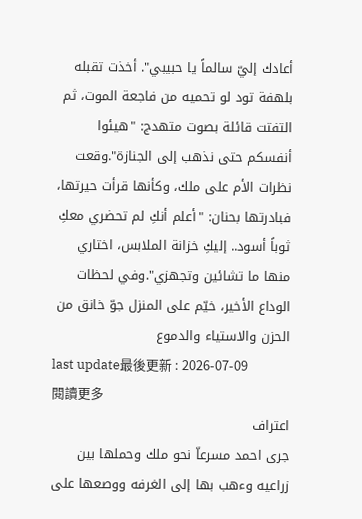أعادك إليّ سالماً يا حبيبي". أخذت تقبله بلهفة تود لو تحميه من فاجعة الموت، ثم التفتت قائلة بصوت متهدج: "هيئوا أنفسكم حتى نذهب إلى الجنازة".وقعت نظرات الأم على ملك، وكأنها قرأت حيرتها، فبادرتها بحنان: "أعلم أنكِ لم تحضري معكِ ثوباً أسود.. إليكِ خزانة الملابس، اختاري منها ما تشائين وتجهزي".وفي لحظات الوداع الأخير، خيّم على المنزل جوّ خانق من الحزن والاستياء والدموع
last update最後更新 : 2026-07-09
閱讀更多
اعتراف
جرى احمد مسرعاّ نحو ملك وحملها بين زراعيه وءهب بها إلى الغرفه ووصعها على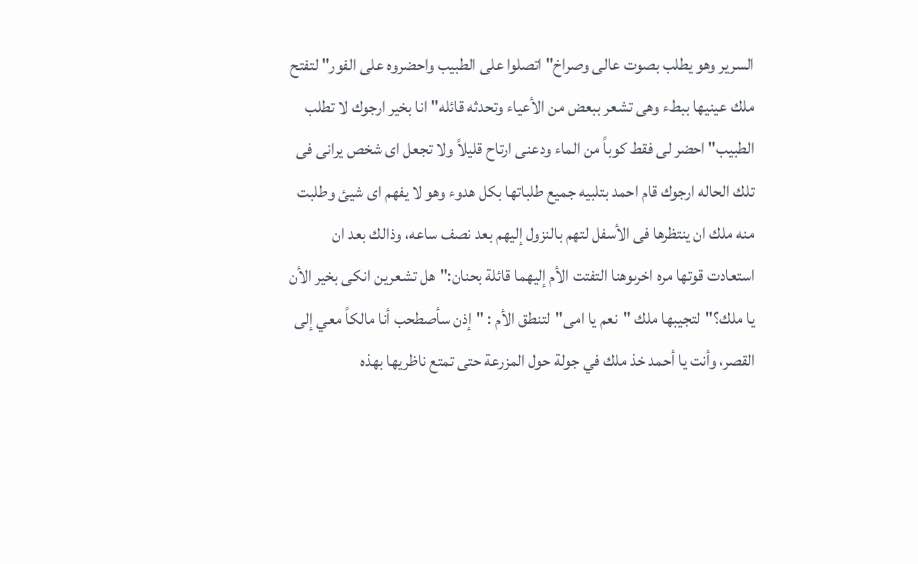السرير وهو يطلب بصوت عالى وصراخ" اتصلوا على الطبيب واحضروه على الفور" لتفتح ملك عينيها ببطء وهى تشعر ببعض من الأعياء وتحدثه قائله" انا بخير ارجوك لا تطلب الطبيب" احضر لى فقط كوباً من الماء ودعنى ارتاح قليلاً ولا تجعل اى شخص يرانى فى تلك الحاله ارجوك قام احمد بتلبيه جميع طلباتها بكل هدوء وهو لا يفهم اى شيئ وطلبت منه ملك ان ينتظرها فى الأسفل لتهم بالنزول إليهم بعد نصف ساعه، وذالك بعد ان استعادت قوتها مره اخرىوهنا التفتت الأم إليهما قائلة بحنان:"هل تشعرين انكى بخير الأن يا ملك؟"لتجيبها ملك "نعم يا امى"لتنطق الأم : "إذن سأصطحب أنا مالكاً معي إلى القصر، وأنت يا أحمد خذ ملك في جولة حول المزرعة حتى تمتع ناظريها بهذه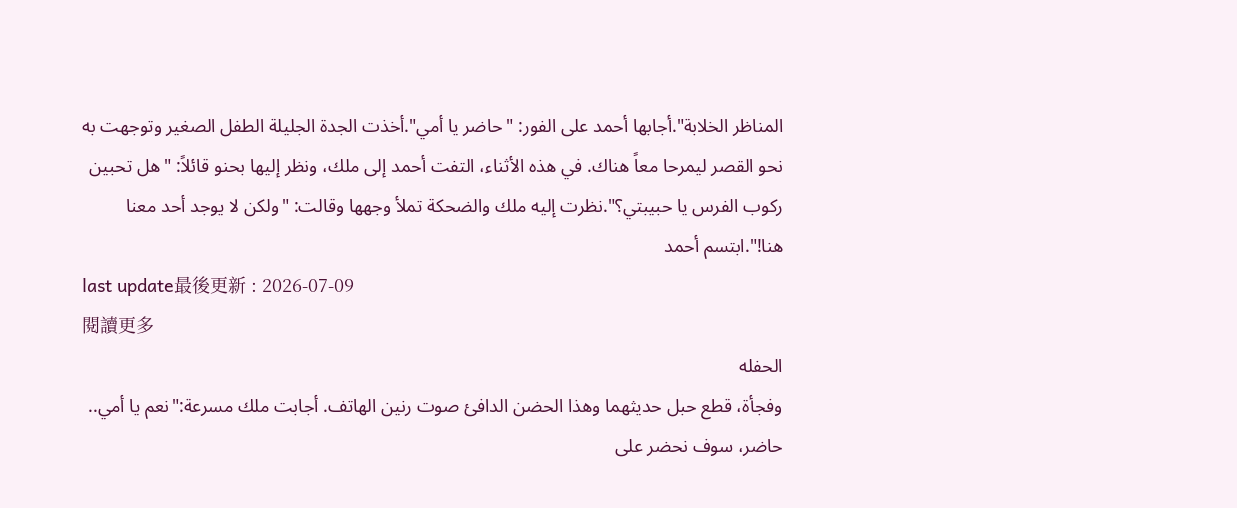المناظر الخلابة".أجابها أحمد على الفور: "حاضر يا أمي".أخذت الجدة الجليلة الطفل الصغير وتوجهت به نحو القصر ليمرحا معاً هناك. في هذه الأثناء، التفت أحمد إلى ملك، ونظر إليها بحنو قائلاً: "هل تحبين ركوب الفرس يا حبيبتي؟".نظرت إليه ملك والضحكة تملأ وجهها وقالت: "ولكن لا يوجد أحد معنا هنا!".ابتسم أحمد
last update最後更新 : 2026-07-09
閱讀更多
الحفله
وفجأة، قطع حبل حديثهما وهذا الحضن الدافئ صوت رنين الهاتف. أجابت ملك مسرعة:"نعم يا أمي.. حاضر، سوف نحضر على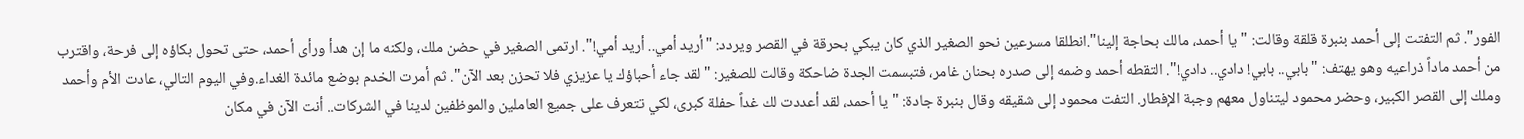الفور". ثم التفتت إلى أحمد بنبرة قلقة وقالت: "يا أحمد، مالك بحاجة إلينا".انطلقا مسرعين نحو الصغير الذي كان يبكي بحرقة في القصر ويردد: "أريد أمي.. أريد أمي!". ارتمى الصغير في حضن ملك، ولكنه ما إن هدأ ورأى أحمد، حتى تحول بكاؤه إلى فرحة، واقترب من أحمد ماداً ذراعيه وهو يهتف: "بابي.. بابي! دادي.. دادي!". التقطه أحمد وضمه إلى صدره بحنان غامر، فتبسمت الجدة ضاحكة وقالت للصغير: "لقد جاء أحباؤك يا عزيزي فلا تحزن بعد الآن". ثم أمرت الخدم بوضع مائدة الغداء.وفي اليوم التالي، عادت الأم وأحمد وملك إلى القصر الكبير، وحضر محمود ليتناول معهم وجبة الإفطار. التفت محمود إلى شقيقه وقال بنبرة جادة: "يا أحمد، لقد أعددت لك غداً حفلة كبرى، لكي تتعرف على جميع العاملين والموظفين لدينا في الشركات.. أنت الآن في مكان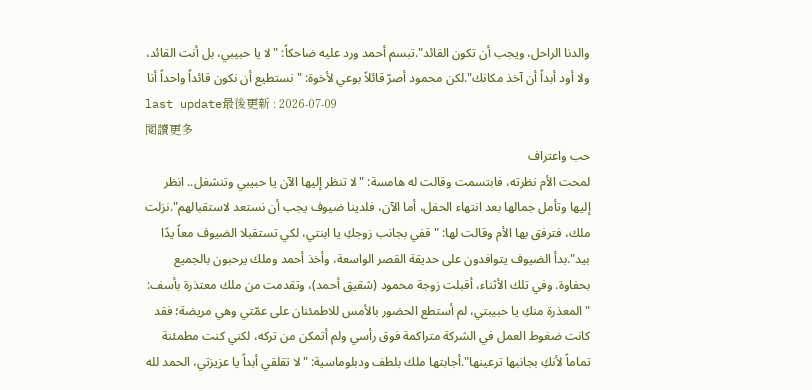والدنا الراحل، ويجب أن تكون القائد".تبسم أحمد ورد عليه ضاحكاً: "لا يا حبيبي، بل أنت القائد، ولا أود أبداً أن آخذ مكانك".لكن محمود أصرّ قائلاً بوعي لأخوة: "نستطيع أن نكون قائداً واحداً أنا
last update最後更新 : 2026-07-09
閱讀更多
حب واعتراف
لمحت الأم نظرته، فابتسمت وقالت له هامسة: "لا تنظر إليها الآن يا حبيبي وتنشغل.. انظر إليها وتأمل جمالها بعد انتهاء الحفل، أما الآن، فلدينا ضيوف يجب أن نستعد لاستقبالهم".نزلت ملك، فترفق بها الأم وقالت لها: "قفي بجانب زوجكِ يا ابنتي، لكي تستقبلا الضيوف معاً يدًا بيد".بدأ الضيوف يتوافدون على حديقة القصر الواسعة، وأخذ أحمد وملك يرحبون بالجميع بحفاوة. وفي تلك الأثناء، أقبلت زوجة محمود (شقيق أحمد)، وتقدمت من ملك معتذرة بأسف: "المعذرة منكِ يا حبيبتي، لم أستطع الحضور بالأمس للاطمئنان على عمّتي وهي مريضة؛ فقد كانت ضغوط العمل في الشركة متراكمة فوق رأسي ولم أتمكن من تركه، لكني كنت مطمئنة تماماً لأنكِ بجانبها ترعينها".أجابتها ملك بلطف ودبلوماسية: "لا تقلقي أبداً يا عزيزتي، الحمد لله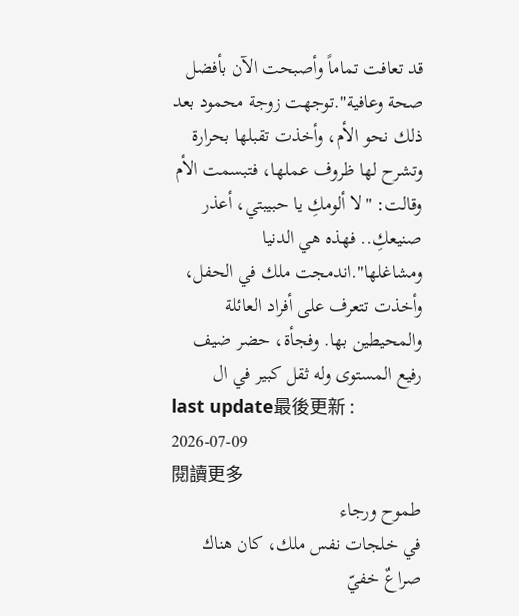قد تعافت تماماً وأصبحت الآن بأفضل صحة وعافية".توجهت زوجة محمود بعد ذلك نحو الأم، وأخذت تقبلها بحرارة وتشرح لها ظروف عملها، فتبسمت الأم وقالت: "لا ألومكِ يا حبيبتي، أعذر صنيعكِ.. فهذه هي الدنيا ومشاغلها".اندمجت ملك في الحفل، وأخذت تتعرف على أفراد العائلة والمحيطين بها. وفجأة، حضر ضيف رفيع المستوى وله ثقل كبير في ال
last update最後更新 : 2026-07-09
閱讀更多
طموح ورجاء
في خلجات نفس ملك، كان هناك صراعٌ خفيّ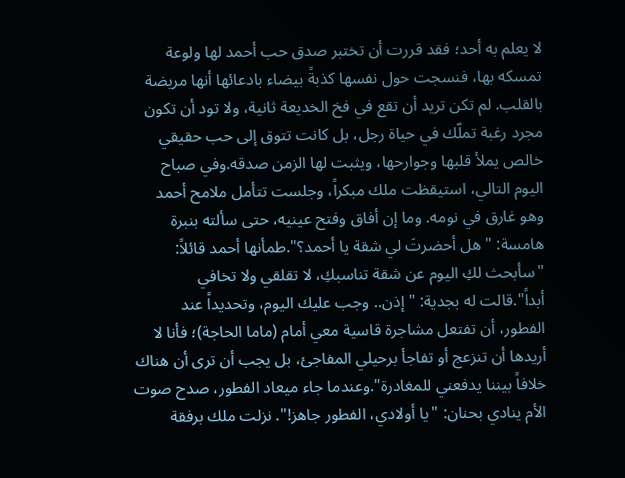لا يعلم به أحد؛ فقد قررت أن تختبر صدق حب أحمد لها ولوعة تمسكه بها، فنسجت حول نفسها كذبةً بيضاء بادعائها أنها مريضة بالقلب. لم تكن تريد أن تقع في فخ الخديعة ثانية، ولا تود أن تكون مجرد رغبة تملّك في حياة رجل، بل كانت تتوق إلى حب حقيقي خالص يملأ قلبها وجوارحها، ويثبت لها الزمن صدقه.وفي صباح اليوم التالي، استيقظت ملك مبكراً، وجلست تتأمل ملامح أحمد وهو غارق في نومه. وما إن أفاق وفتح عينيه، حتى سألته بنبرة هامسة: "هل أحضرتَ لي شقة يا أحمد؟".طمأنها أحمد قائلاً: "سأبحث لكِ اليوم عن شقة تناسبكِ، لا تقلقي ولا تخافي أبداً".قالت له بجدية: "إذن.. وجب عليك اليوم، وتحديداً عند الفطور، أن تفتعل مشاجرة قاسية معي أمام (ماما الحاجة)؛ فأنا لا أريدها أن تنزعج أو تفاجأ برحيلي المفاجئ، بل يجب أن ترى أن هناك خلافاً بيننا يدفعني للمغادرة".وعندما جاء ميعاد الفطور، صدح صوت الأم ينادي بحنان: "يا أولادي، الفطور جاهز!". نزلت ملك برفقة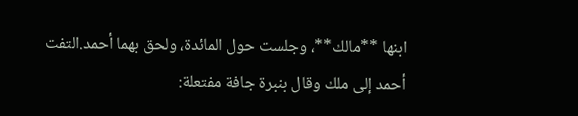ابنها **مالك**، وجلست حول المائدة، ولحق بهما أحمد.التفت أحمد إلى ملك وقال بنبرة جافة مفتعلة: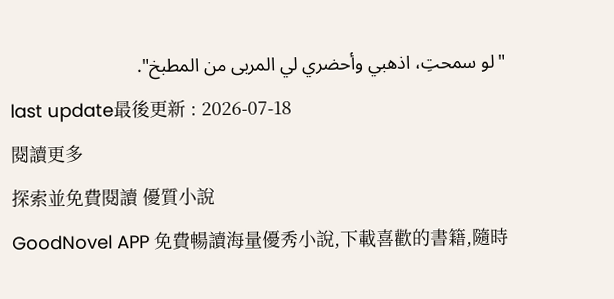"لو سمحتِ، اذهبي وأحضري لي المربى من المطبخ".
last update最後更新 : 2026-07-18
閱讀更多
探索並免費閱讀 優質小說
GoodNovel APP 免費暢讀海量優秀小說,下載喜歡的書籍,隨時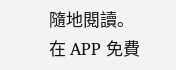隨地閱讀。
在 APP 免費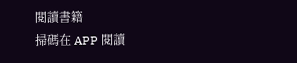閱讀書籍
掃碼在 APP 閱讀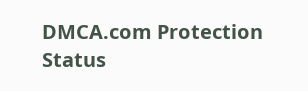DMCA.com Protection Status